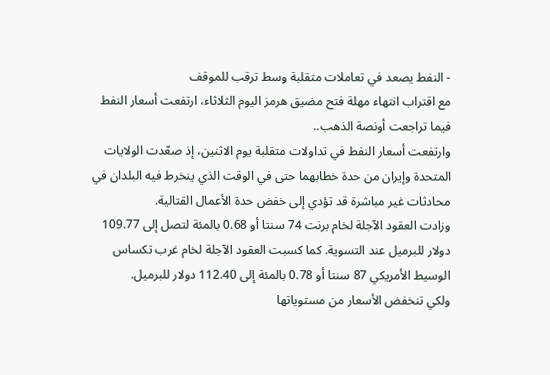- النفط يصعد في تعاملات متقلبة وسط ترقب للموقف
مع اقتراب انتهاء مهلة فتح مضيق هرمز اليوم الثلاثاء، ارتفعت أسعار النفط فيما تراجعت أونصة الذهب..
وارتفعت أسعار النفط في تداولات متقلبة يوم الاثنين، إذ صعّدت الولايات المتحدة وإيران من حدة خطابهما حتى في الوقت الذي ينخرط فيه البلدان في محادثات غير مباشرة قد تؤدي إلى خفض حدة الأعمال القتالية.
وزادت العقود الآجلة لخام برنت 74 سنتا أو 0.68 بالمئة لتصل إلى 109.77 دولار للبرميل عند التسوية. كما كسبت العقود الآجلة لخام غرب تكساس الوسيط الأمريكي 87 سنتا أو 0.78 بالمئة إلى 112.40 دولار للبرميل.
ولكي تنخفض الأسعار من مستوياتها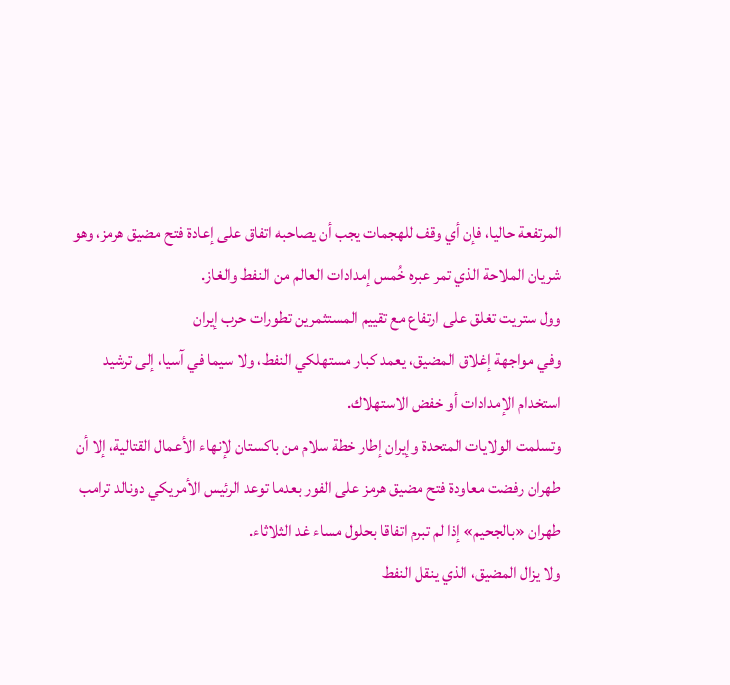المرتفعة حاليا، فإن أي وقف للهجمات يجب أن يصاحبه اتفاق على إعادة فتح مضيق هرمز، وهو شريان الملاحة الذي تمر عبره خُمس إمدادات العالم من النفط والغاز.
وول ستريت تغلق على ارتفاع مع تقييم المستثمرين تطورات حرب إيران
وفي مواجهة إغلاق المضيق، يعمد كبار مستهلكي النفط، ولا سيما في آسيا، إلى ترشيد استخدام الإمدادات أو خفض الاستهلاك.
وتسلمت الولايات المتحدة وإيران إطار خطة سلام من باكستان لإنهاء الأعمال القتالية، إلا أن طهران رفضت معاودة فتح مضيق هرمز على الفور بعدما توعد الرئيس الأمريكي دونالد ترامب طهران «بالجحيم» إذا لم تبرم اتفاقا بحلول مساء غد الثلاثاء.
ولا يزال المضيق، الذي ينقل النفط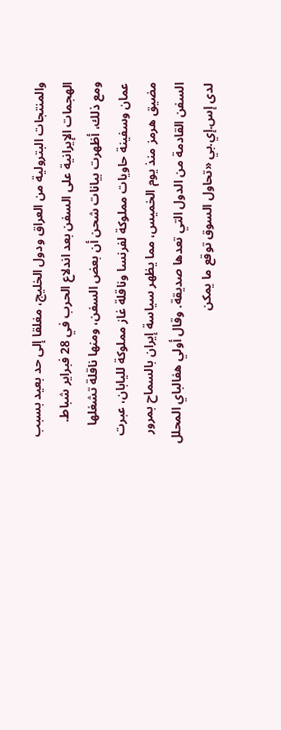والمنتجات البترولية من العراق ودول الخليج، مغلقا إلى حد بعيد بسبب الهجمات الإيرانية على السفن بعد اندلاع الحرب في 28 فبراير شباط.
ومع ذلك، أظهرت بيانات شحن أن بعض السفن، ومنها ناقلة تشغلها عمان وسفينة حاويات مملوكة لفرنسا وناقلة غاز مملوكة لليابان، عبرت مضيق هرمز منذ يوم الخميس، مما يظهر سياسة إيران بالسماح بمرور السفن القادمة من الدول التي تعدها صديقة. وقال أولي هفالباي المحلل لدى إس.إي.بي «تحاول السوق توقع ما يمكن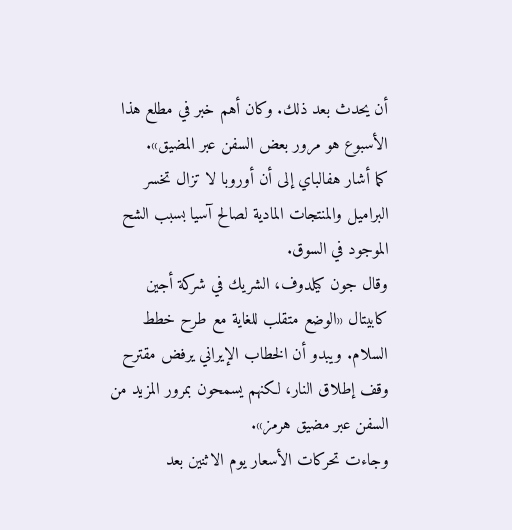أن يحدث بعد ذلك. وكان أهم خبر في مطلع هذا الأسبوع هو مرور بعض السفن عبر المضيق».
كما أشار هفالباي إلى أن أوروبا لا تزال تخسر البراميل والمنتجات المادية لصالح آسيا بسبب الشح الموجود في السوق.
وقال جون كيلدوف، الشريك في شركة أجين كابيتال «الوضع متقلب للغاية مع طرح خطط السلام. ويبدو أن الخطاب الإيراني يرفض مقترح وقف إطلاق النار، لكنهم يسمحون بمرور المزيد من السفن عبر مضيق هرمز».
وجاءت تحركات الأسعار يوم الاثنين بعد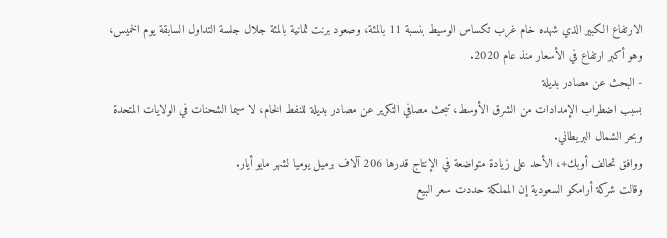الارتفاع الكبير الذي شهده خام غرب تكساس الوسيط بنسبة 11 بالمئة، وصعود برنت ثمانية بالمئة جلال جلسة التداول السابقة يوم الخميس، وهو أكبر ارتفاع في الأسعار منذ عام 2020.
- البحث عن مصادر بديلة
بسبب اضطراب الإمدادات من الشرق الأوسط، تبحث مصافي التكرير عن مصادر بديلة للنفط الخام، لا سيما الشحنات في الولايات المتحدة وبحر الشمال البريطاني.
ووافق تحالف أوبك+، الأحد على زيادة متواضعة في الإنتاج قدرها 206 آلاف برميل يوميا لشهر مايو أيار.
وقالت شركة أرامكو السعودية إن المملكة حددت سعر البيع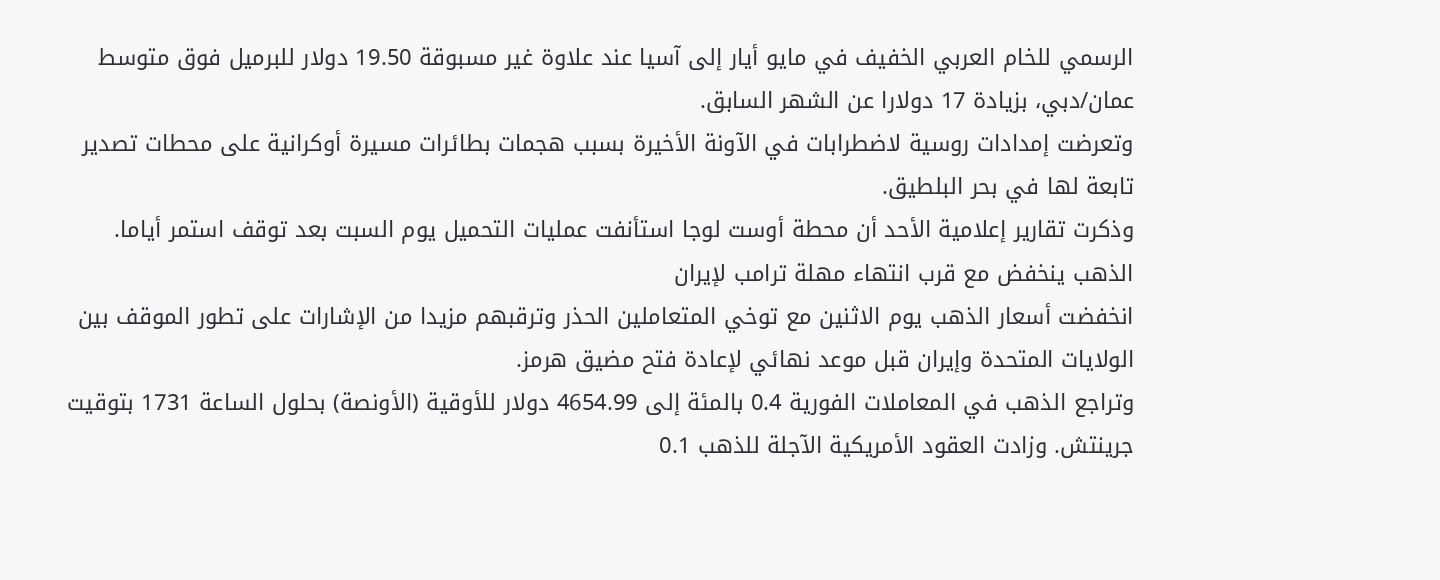الرسمي للخام العربي الخفيف في مايو أيار إلى آسيا عند علاوة غير مسبوقة 19.50 دولار للبرميل فوق متوسط عمان/دبي، بزيادة 17 دولارا عن الشهر السابق.
وتعرضت إمدادات روسية لاضطرابات في الآونة الأخيرة بسبب هجمات بطائرات مسيرة أوكرانية على محطات تصدير تابعة لها في بحر البلطيق.
وذكرت تقارير إعلامية الأحد أن محطة أوست لوجا استأنفت عمليات التحميل يوم السبت بعد توقف استمر أياما.
الذهب ينخفض مع قرب انتهاء مهلة ترامب لإيران
انخفضت أسعار الذهب يوم الاثنين مع توخي المتعاملين الحذر وترقبهم مزيدا من الإشارات على تطور الموقف بين الولايات المتحدة وإيران قبل موعد نهائي لإعادة فتح مضيق هرمز.
وتراجع الذهب في المعاملات الفورية 0.4 بالمئة إلى 4654.99 دولار للأوقية (الأونصة) بحلول الساعة 1731 بتوقيت جرينتش. وزادت العقود الأمريكية الآجلة للذهب 0.1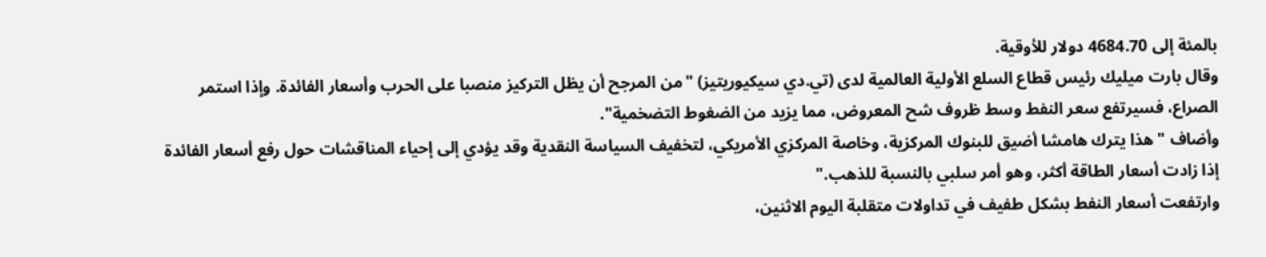بالمئة إلى 4684.70 دولار للأوقية.
وقال بارت ميليك رئيس قطاع السلع الأولية العالمية لدى (تي.دي سيكيوريتيز) "من المرجح أن يظل التركيز منصبا على الحرب وأسعار الفائدة. وإذا استمر الصراع، فسيرتفع سعر النفط وسط ظروف شح المعروض، مما يزيد من الضغوط التضخمية".
وأضاف "هذا يترك هامشا أضيق للبنوك المركزية، وخاصة المركزي الأمريكي، لتخفيف السياسة النقدية وقد يؤدي إلى إحياء المناقشات حول رفع أسعار الفائدة إذا زادت أسعار الطاقة أكثر، وهو أمر سلبي بالنسبة للذهب."
وارتفعت أسعار النفط بشكل طفيف في تداولات متقلبة اليوم الاثنين،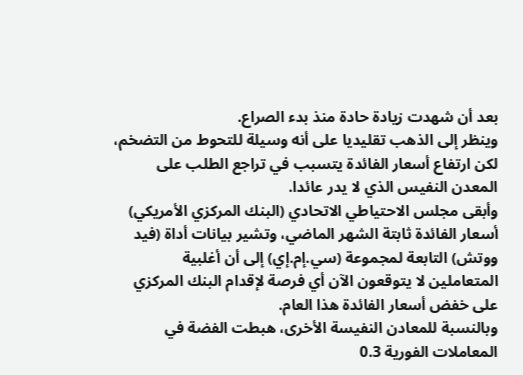بعد أن شهدت زيادة حادة منذ بدء الصراع.
وينظر إلى الذهب تقليديا على أنه وسيلة للتحوط من التضخم، لكن ارتفاع أسعار الفائدة يتسبب في تراجع الطلب على المعدن النفيس الذي لا يدر عائدا.
وأبقى مجلس الاحتياطي الاتحادي (البنك المركزي الأمريكي) أسعار الفائدة ثابتة الشهر الماضي، وتشير بيانات أداة (فيد ووتش) التابعة لمجموعة (سي.إم.إي) إلى أن أغلبية المتعاملين لا يتوقعون الآن أي فرصة لإقدام البنك المركزي على خفض أسعار الفائدة هذا العام.
وبالنسبة للمعادن النفيسة الأخرى، هبطت الفضة في المعاملات الفورية 0.3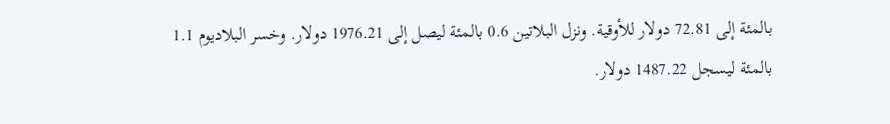بالمئة إلى 72.81 دولار للأوقية. ونزل البلاتين 0.6 بالمئة ليصل إلى 1976.21 دولار. وخسر البلاديوم 1.1 بالمئة ليسجل 1487.22 دولار.